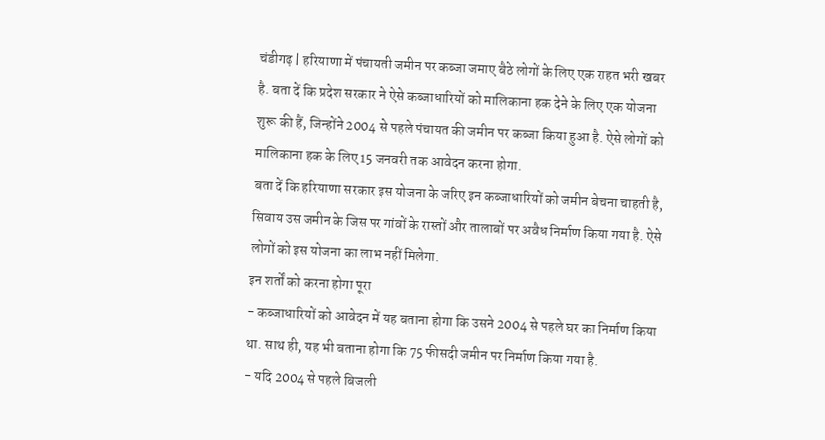चंडीगढ़ | हरियाणा में पंचायती जमीन पर कब्जा जमाए बैठे लोगों के लिए एक राहत भरी खबर है. बता दें कि प्रदेश सरकार ने ऐसे कब्जाधारियों को मालिकाना हक देने के लिए एक योजना शुरू की हैं, जिन्होंने 2004 से पहले पंचायत की जमीन पर कब्जा किया हुआ है. ऐसे लोगों को मालिकाना हक के लिए 15 जनवरी तक आवेदन करना होगा.
बता दें कि हरियाणा सरकार इस योजना के जरिए इन कब्जाधारियों को जमीन बेचना चाहती है, सिवाय उस जमीन के जिस पर गांवों के रास्तों और तालाबों पर अवैध निर्माण किया गया है. ऐसे लोगों को इस योजना का लाभ नहीं मिलेगा.
इन शर्तों को करना होगा पूरा
- कब्जाधारियों को आवेदन में यह बताना होगा कि उसने 2004 से पहले घर का निर्माण किया था. साथ ही, यह भी बताना होगा कि 75 फीसदी जमीन पर निर्माण किया गया है.
- यदि 2004 से पहले बिजली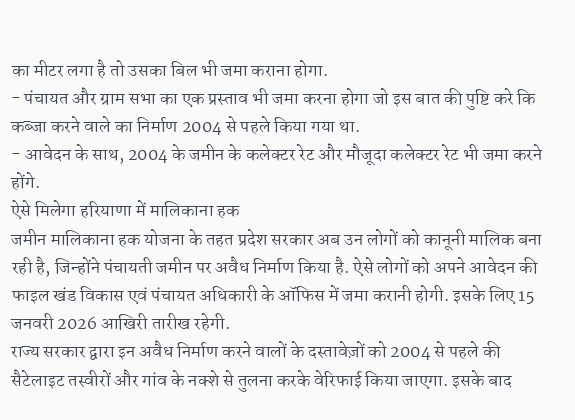का मीटर लगा है तो उसका बिल भी जमा कराना होगा.
- पंचायत और ग्राम सभा का एक प्रस्ताव भी जमा करना होगा जो इस बात की पुष्टि करे कि कब्जा करने वाले का निर्माण 2004 से पहले किया गया था.
- आवेदन के साथ, 2004 के जमीन के कलेक्टर रेट और मौजूदा कलेक्टर रेट भी जमा करने होंगे.
ऐसे मिलेगा हरियाणा में मालिकाना हक
जमीन मालिकाना हक योजना के तहत प्रदेश सरकार अब उन लोगों को कानूनी मालिक बना रही है, जिन्होंने पंचायती जमीन पर अवैध निर्माण किया है. ऐसे लोगों को अपने आवेदन की फाइल खंड विकास एवं पंचायत अधिकारी के ऑफिस में जमा करानी होगी. इसके लिए 15 जनवरी 2026 आखिरी तारीख रहेगी.
राज्य सरकार द्वारा इन अवैध निर्माण करने वालों के दस्तावेज़ों को 2004 से पहले की सैटेलाइट तस्वीरों और गांव के नक्शे से तुलना करके वेरिफाई किया जाएगा. इसके बाद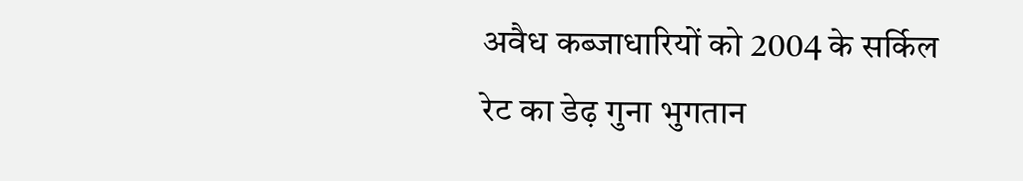अवैध कब्जाधारियों को 2004 के सर्किल रेट का डेढ़ गुना भुगतान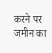करने पर जमीन का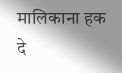मालिकाना हक दे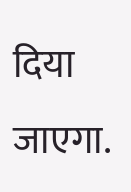दिया जाएगा.